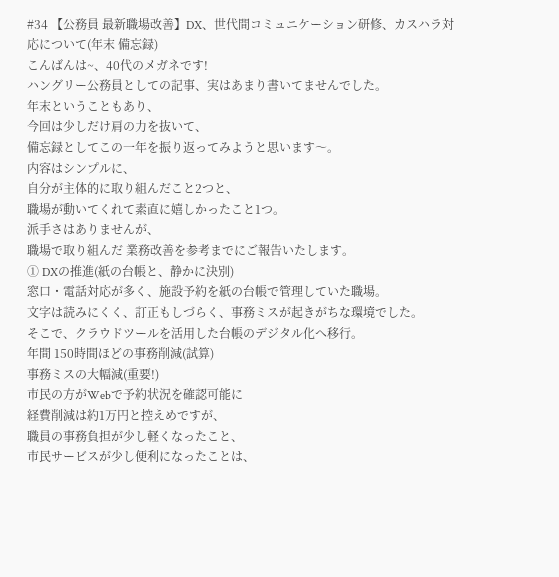#34 【公務員 最新職場改善】DX、世代間コミュニケーション研修、カスハラ対応について(年末 備忘録)
こんばんは~、40代のメガネです!
ハングリー公務員としての記事、実はあまり書いてませんでした。
年末ということもあり、
今回は少しだけ肩の力を抜いて、
備忘録としてこの一年を振り返ってみようと思います〜。
内容はシンプルに、
自分が主体的に取り組んだこと2つと、
職場が動いてくれて素直に嬉しかったこと1つ。
派手さはありませんが、
職場で取り組んだ 業務改善を参考までにご報告いたします。
① DXの推進(紙の台帳と、静かに決別)
窓口・電話対応が多く、施設予約を紙の台帳で管理していた職場。
文字は読みにくく、訂正もしづらく、事務ミスが起きがちな環境でした。
そこで、クラウドツールを活用した台帳のデジタル化へ移行。
年間 150時間ほどの事務削減(試算)
事務ミスの大幅減(重要!)
市民の方がWebで予約状況を確認可能に
経費削減は約1万円と控えめですが、
職員の事務負担が少し軽くなったこと、
市民サービスが少し便利になったことは、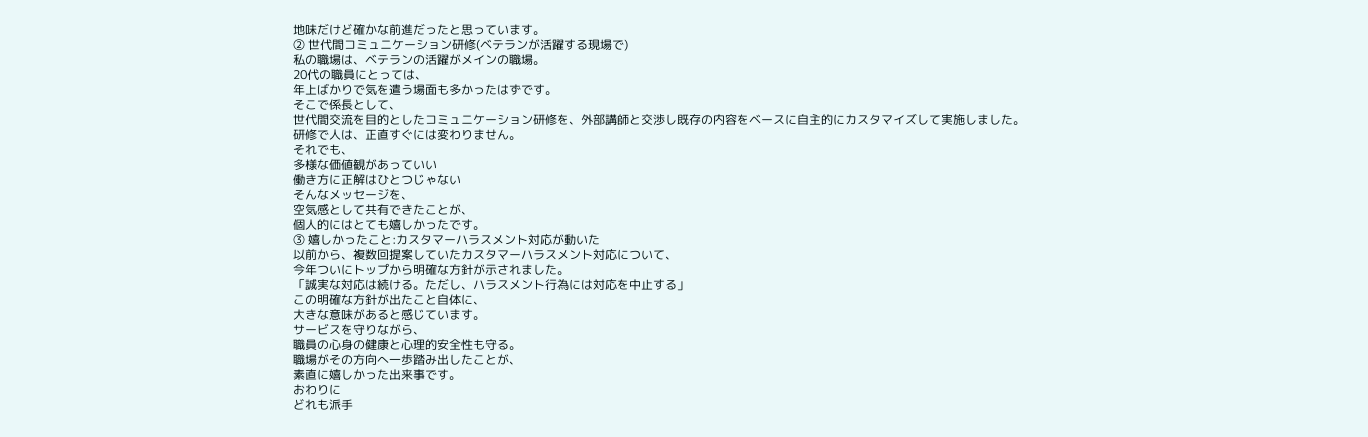地味だけど確かな前進だったと思っています。
② 世代間コミュニケーション研修(ベテランが活躍する現場で)
私の職場は、ベテランの活躍がメインの職場。
20代の職員にとっては、
年上ばかりで気を遣う場面も多かったはずです。
そこで係長として、
世代間交流を目的としたコミュニケーション研修を、外部講師と交渉し既存の内容をベースに自主的にカスタマイズして実施しました。
研修で人は、正直すぐには変わりません。
それでも、
多様な価値観があっていい
働き方に正解はひとつじゃない
そんなメッセージを、
空気感として共有できたことが、
個人的にはとても嬉しかったです。
③ 嬉しかったこと:カスタマーハラスメント対応が動いた
以前から、複数回提案していたカスタマーハラスメント対応について、
今年ついにトップから明確な方針が示されました。
「誠実な対応は続ける。ただし、ハラスメント行為には対応を中止する」
この明確な方針が出たこと自体に、
大きな意味があると感じています。
サービスを守りながら、
職員の心身の健康と心理的安全性も守る。
職場がその方向へ一歩踏み出したことが、
素直に嬉しかった出来事です。
おわりに
どれも派手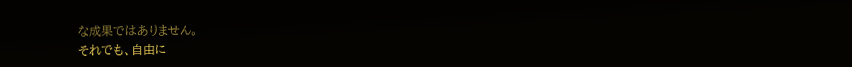な成果ではありません。
それでも、自由に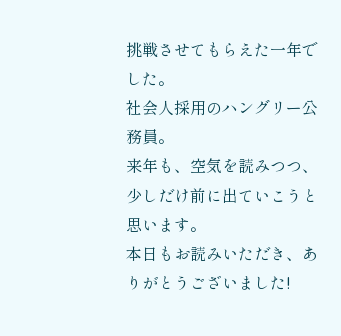挑戦させてもらえた一年でした。
社会人採用のハングリー公務員。
来年も、空気を読みつつ、少しだけ前に出ていこうと思います。
本日もお読みいただき、ありがとうございました!